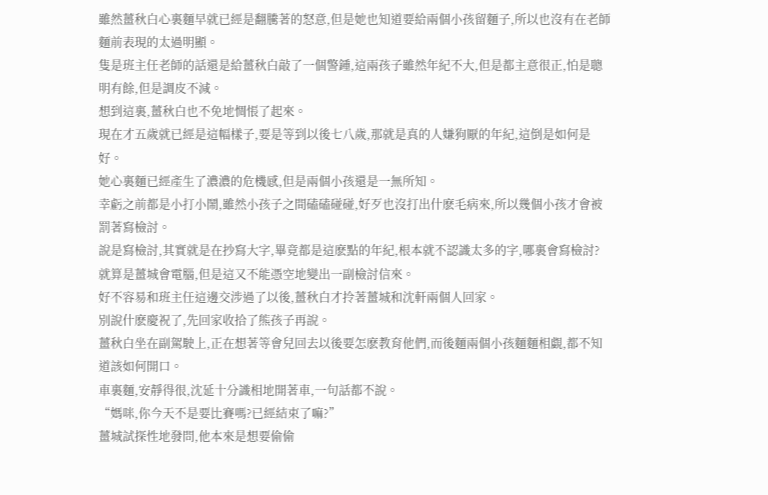雖然薑秋白心裏麵早就已經是翻騰著的怒意,但是她也知道要給兩個小孩留麵子,所以也沒有在老師麵前表現的太過明顯。
隻是班主任老師的話還是給薑秋白敲了一個警鍾,這兩孩子雖然年紀不大,但是都主意很正,怕是聰明有餘,但是調皮不減。
想到這裏,薑秋白也不免地惆悵了起來。
現在才五歲就已經是這幅樣子,要是等到以後七八歲,那就是真的人嫌狗厭的年紀,這倒是如何是好。
她心裏麵已經產生了濃濃的危機感,但是兩個小孩還是一無所知。
幸虧之前都是小打小鬧,雖然小孩子之間磕磕碰碰,好歹也沒打出什麽毛病來,所以幾個小孩才會被罰著寫檢討。
說是寫檢討,其實就是在抄寫大字,畢竟都是這麽點的年紀,根本就不認識太多的字,哪裏會寫檢討?
就算是薑城會電腦,但是這又不能憑空地變出一副檢討信來。
好不容易和班主任這邊交涉過了以後,薑秋白才拎著薑城和沈軒兩個人回家。
別說什麽慶祝了,先回家收拾了熊孩子再說。
薑秋白坐在副駕駛上,正在想著等會兒回去以後要怎麽教育他們,而後麵兩個小孩麵麵相覷,都不知道該如何開口。
車裏麵,安靜得很,沈延十分識相地開著車,一句話都不說。
“媽咪,你今天不是要比賽嗎?已經結束了嘛?”
薑城試探性地發問,他本來是想要偷偷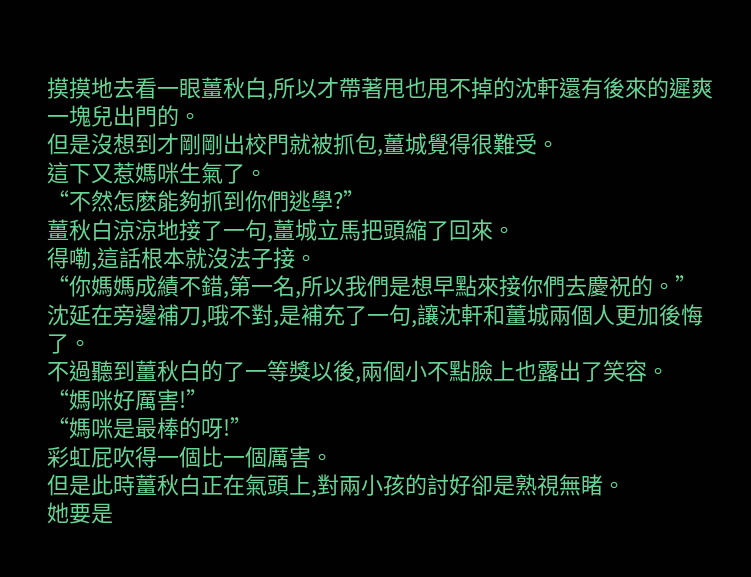摸摸地去看一眼薑秋白,所以才帶著甩也甩不掉的沈軒還有後來的遲爽一塊兒出門的。
但是沒想到才剛剛出校門就被抓包,薑城覺得很難受。
這下又惹媽咪生氣了。
“不然怎麽能夠抓到你們逃學?”
薑秋白涼涼地接了一句,薑城立馬把頭縮了回來。
得嘞,這話根本就沒法子接。
“你媽媽成績不錯,第一名,所以我們是想早點來接你們去慶祝的。”
沈延在旁邊補刀,哦不對,是補充了一句,讓沈軒和薑城兩個人更加後悔了。
不過聽到薑秋白的了一等獎以後,兩個小不點臉上也露出了笑容。
“媽咪好厲害!”
“媽咪是最棒的呀!”
彩虹屁吹得一個比一個厲害。
但是此時薑秋白正在氣頭上,對兩小孩的討好卻是熟視無睹。
她要是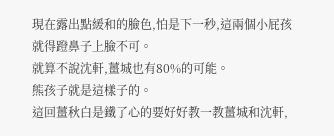現在露出點緩和的臉色,怕是下一秒,這兩個小屁孩就得蹬鼻子上臉不可。
就算不說沈軒,薑城也有80%的可能。
熊孩子就是這樣子的。
這回薑秋白是鐵了心的要好好教一教薑城和沈軒,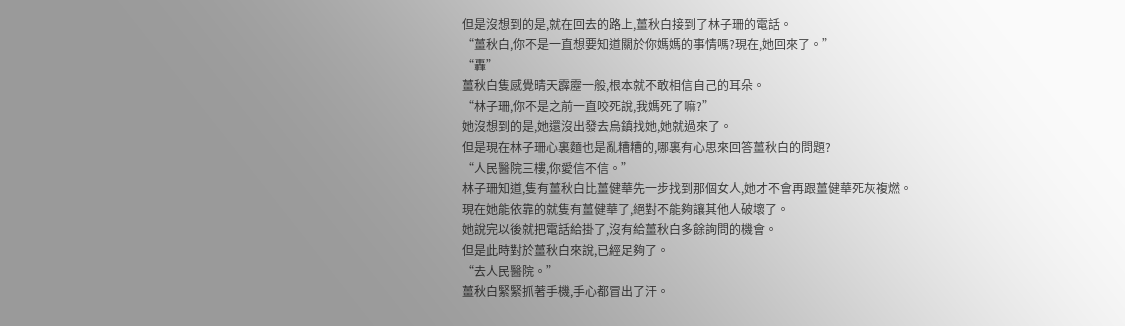但是沒想到的是,就在回去的路上,薑秋白接到了林子珊的電話。
“薑秋白,你不是一直想要知道關於你媽媽的事情嗎?現在,她回來了。”
“轟”
薑秋白隻感覺晴天霹靂一般,根本就不敢相信自己的耳朵。
“林子珊,你不是之前一直咬死說,我媽死了嘛?”
她沒想到的是,她還沒出發去烏鎮找她,她就過來了。
但是現在林子珊心裏麵也是亂糟糟的,哪裏有心思來回答薑秋白的問題?
“人民醫院三樓,你愛信不信。”
林子珊知道,隻有薑秋白比薑健華先一步找到那個女人,她才不會再跟薑健華死灰複燃。
現在她能依靠的就隻有薑健華了,絕對不能夠讓其他人破壞了。
她說完以後就把電話給掛了,沒有給薑秋白多餘詢問的機會。
但是此時對於薑秋白來說,已經足夠了。
“去人民醫院。”
薑秋白緊緊抓著手機,手心都冒出了汗。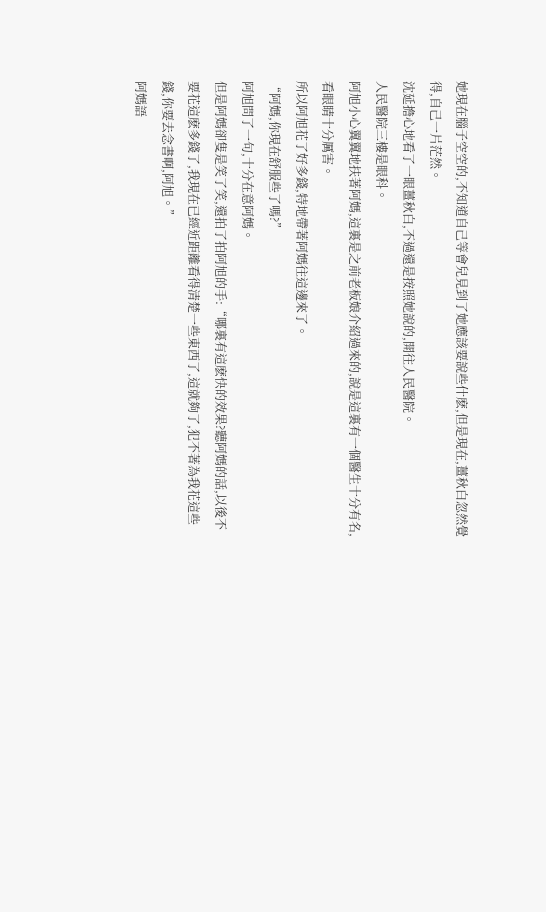她現在腦子空空的,不知道自己等會兒見到了她應該要說些什麽,但是現在,薑秋白忽然覺得,自己一片茫然。
沈延擔心地看了一眼薑秋白,不過還是按照她說的,開往人民醫院。
人民醫院三樓是眼科。
阿旭小心翼翼地扶著阿媽,這裏是之前老板娘介紹過來的,說是這裏有一個醫生十分有名,看眼睛十分厲害。
所以阿旭花了好多錢,特地帶著阿媽往這邊來了。
“阿媽,你現在舒服些了嗎?”
阿旭問了一句,十分在意阿媽。
但是阿媽卻隻是笑了笑,還拍了拍阿旭的手:“哪裏有這麽快的效果?聽阿媽的話,以後不要花這麽多錢了,我現在已經近距離看得清楚一些東西了,這就夠了,犯不著為我花這些錢,你要去念書啊,阿旭。”
阿媽語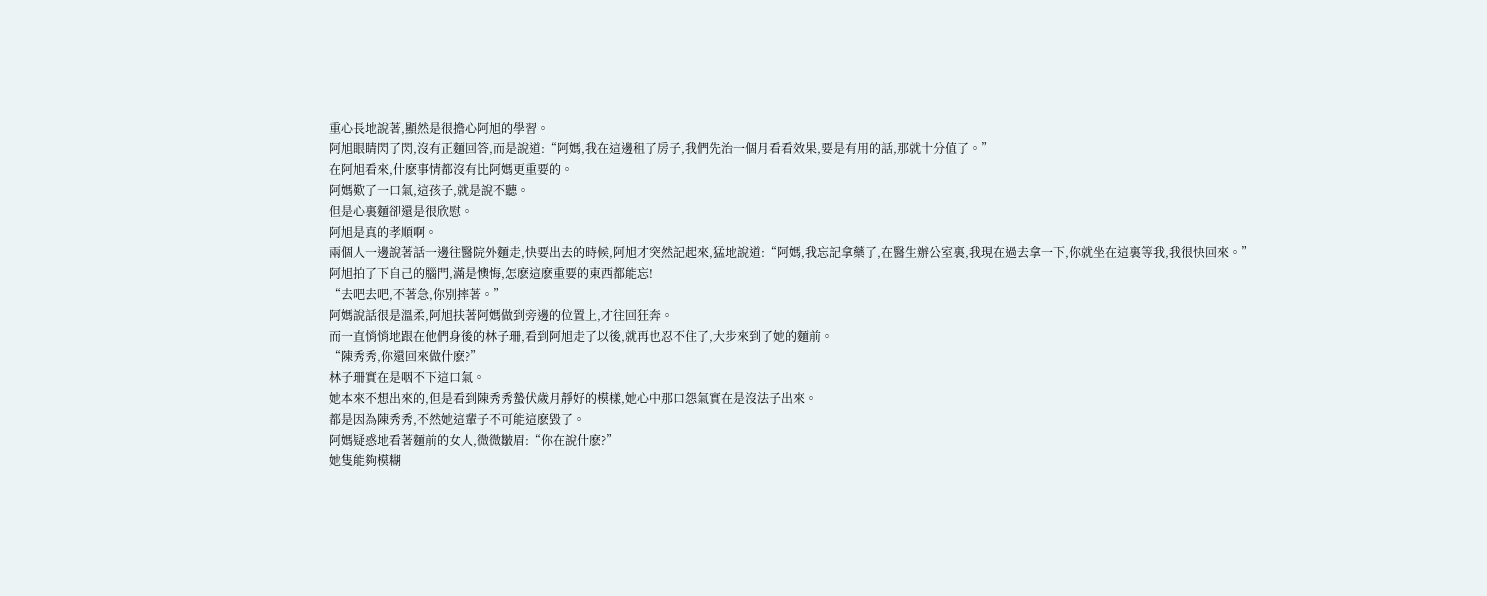重心長地說著,顯然是很擔心阿旭的學習。
阿旭眼睛閃了閃,沒有正麵回答,而是說道:“阿媽,我在這邊租了房子,我們先治一個月看看效果,要是有用的話,那就十分值了。”
在阿旭看來,什麽事情都沒有比阿媽更重要的。
阿媽歎了一口氣,這孩子,就是說不聽。
但是心裏麵卻還是很欣慰。
阿旭是真的孝順啊。
兩個人一邊說著話一邊往醫院外麵走,快要出去的時候,阿旭才突然記起來,猛地說道:“阿媽,我忘記拿藥了,在醫生辦公室裏,我現在過去拿一下,你就坐在這裏等我,我很快回來。”
阿旭拍了下自己的腦門,滿是懊悔,怎麽這麽重要的東西都能忘!
“去吧去吧,不著急,你別摔著。”
阿媽說話很是溫柔,阿旭扶著阿媽做到旁邊的位置上,才往回狂奔。
而一直悄悄地跟在他們身後的林子珊,看到阿旭走了以後,就再也忍不住了,大步來到了她的麵前。
“陳秀秀,你還回來做什麽?”
林子珊實在是咽不下這口氣。
她本來不想出來的,但是看到陳秀秀蟄伏歲月靜好的模樣,她心中那口怨氣實在是沒法子出來。
都是因為陳秀秀,不然她這輩子不可能這麽毀了。
阿媽疑惑地看著麵前的女人,微微皺眉:“你在說什麽?”
她隻能夠模糊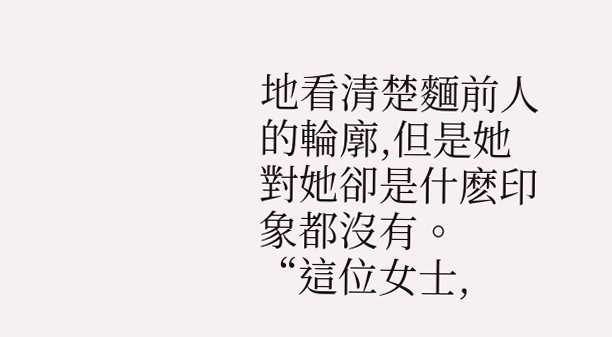地看清楚麵前人的輪廓,但是她對她卻是什麽印象都沒有。
“這位女士,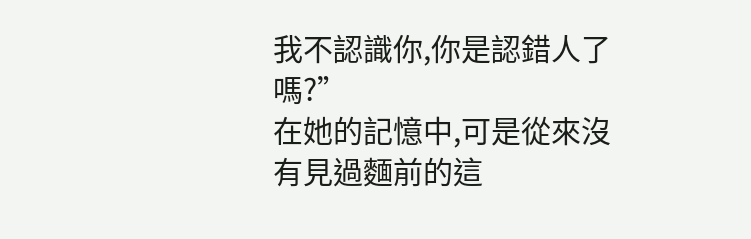我不認識你,你是認錯人了嗎?”
在她的記憶中,可是從來沒有見過麵前的這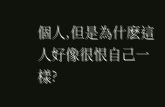個人,但是為什麽這人好像很恨自己一樣?